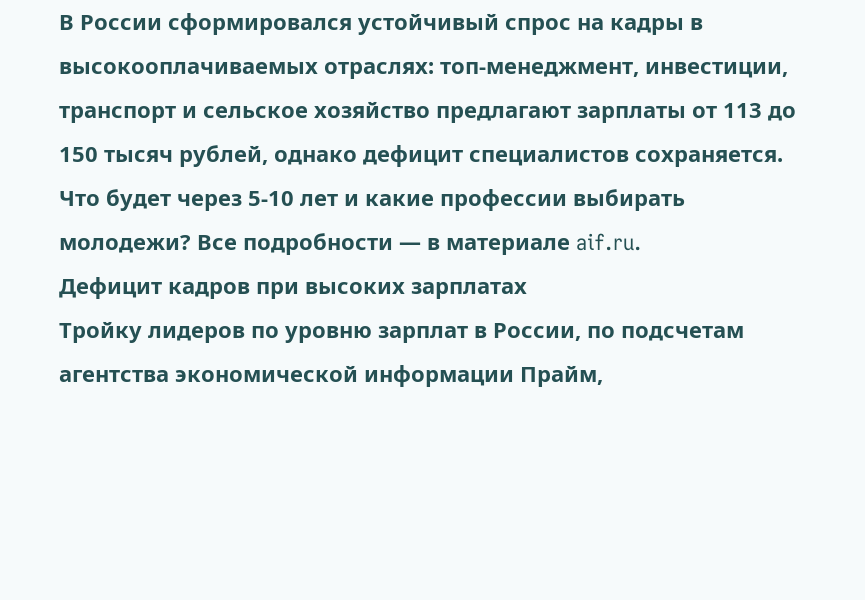В России сформировался устойчивый спрос на кадры в высокооплачиваемых отраслях: топ-менеджмент, инвестиции, транспорт и сельское хозяйство предлагают зарплаты от 113 до 150 тысяч рублей, однако дефицит специалистов сохраняется. Что будет через 5-10 лет и какие профессии выбирать молодежи? Все подробности — в материале aif.ru.
Дефицит кадров при высоких зарплатах
Тройку лидеров по уровню зарплат в России, по подсчетам агентства экономической информации Прайм,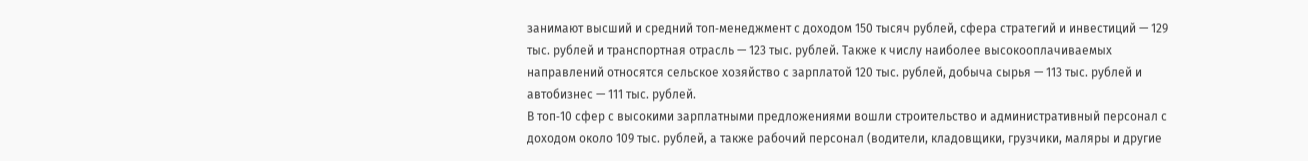занимают высший и средний топ‑менеджмент с доходом 150 тысяч рублей, сфера стратегий и инвестиций — 129 тыс. рублей и транспортная отрасль — 123 тыс. рублей. Также к числу наиболее высокооплачиваемых направлений относятся сельское хозяйство с зарплатой 120 тыс. рублей, добыча сырья — 113 тыс. рублей и автобизнес — 111 тыс. рублей.
В топ‑10 сфер с высокими зарплатными предложениями вошли строительство и административный персонал с доходом около 109 тыс. рублей, а также рабочий персонал (водители, кладовщики, грузчики, маляры и другие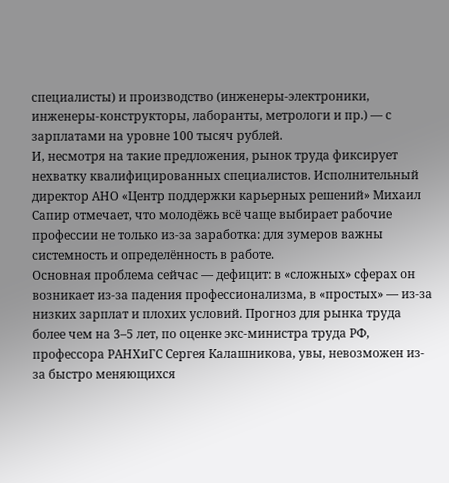специалисты) и производство (инженеры‑электроники, инженеры‑конструкторы, лаборанты, метрологи и пр.) — с зарплатами на уровне 100 тысяч рублей.
И, несмотря на такие предложения, рынок труда фиксирует нехватку квалифицированных специалистов. Исполнительный директор АНО «Центр поддержки карьерных решений» Михаил Сапир отмечает, что молодёжь всё чаще выбирает рабочие профессии не только из-за заработка: для зумеров важны системность и определённость в работе.
Основная проблема сейчас — дефицит: в «сложных» сферах он возникает из-за падения профессионализма, в «простых» — из-за низких зарплат и плохих условий. Прогноз для рынка труда более чем на 3–5 лет, по оценке экс-министра труда РФ, профессора РАНХиГС Сергея Калашникова, увы, невозможен из-за быстро меняющихся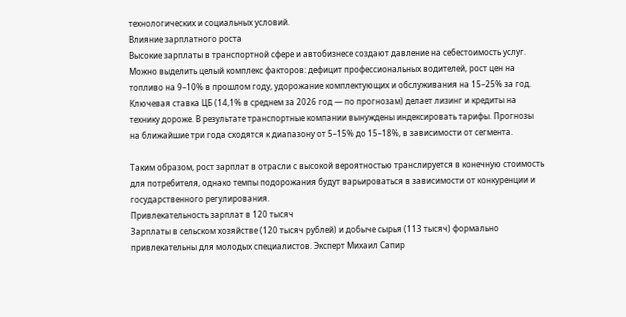технологических и социальных условий.
Влияние зарплатного роста
Высокие зарплаты в транспортной сфере и автобизнесе создают давление на себестоимость услуг. Можно выделить целый комплекс факторов: дефицит профессиональных водителей, рост цен на топливо на 9–10% в прошлом году, удорожание комплектующих и обслуживания на 15–25% за год.
Ключевая ставка ЦБ (14,1% в среднем за 2026 год — по прогнозам) делает лизинг и кредиты на технику дороже. В результате транспортные компании вынуждены индексировать тарифы. Прогнозы на ближайшие три года сходятся к диапазону от 5–15% до 15–18%, в зависимости от сегмента.

Таким образом, рост зарплат в отрасли с высокой вероятностью транслируется в конечную стоимость для потребителя, однако темпы подорожания будут варьироваться в зависимости от конкуренции и государственного регулирования.
Привлекательность зарплат в 120 тысяч
Зарплаты в сельском хозяйстве (120 тысяч рублей) и добыче сырья (113 тысяч) формально привлекательны для молодых специалистов. Эксперт Михаил Сапир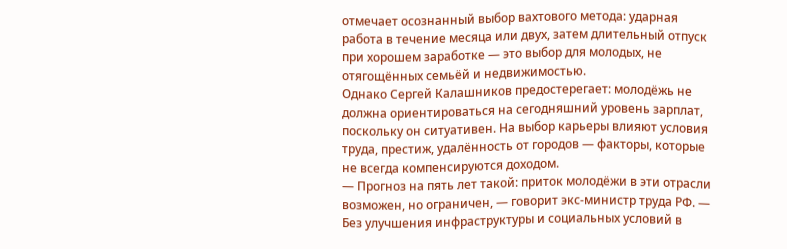отмечает осознанный выбор вахтового метода: ударная работа в течение месяца или двух, затем длительный отпуск при хорошем заработке — это выбор для молодых, не отягощённых семьёй и недвижимостью.
Однако Сергей Калашников предостерегает: молодёжь не должна ориентироваться на сегодняшний уровень зарплат, поскольку он ситуативен. На выбор карьеры влияют условия труда, престиж, удалённость от городов — факторы, которые не всегда компенсируются доходом.
— Прогноз на пять лет такой: приток молодёжи в эти отрасли возможен, но ограничен, — говорит экс-министр труда РФ. — Без улучшения инфраструктуры и социальных условий в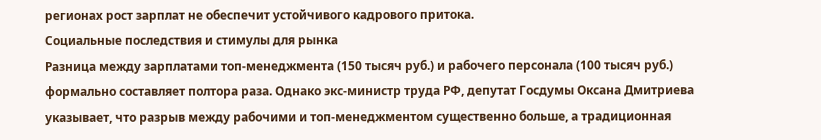регионах рост зарплат не обеспечит устойчивого кадрового притока.
Социальные последствия и стимулы для рынка
Разница между зарплатами топ-менеджмента (150 тысяч руб.) и рабочего персонала (100 тысяч руб.) формально составляет полтора раза. Однако экс-министр труда РФ, депутат Госдумы Оксана Дмитриева указывает, что разрыв между рабочими и топ-менеджментом существенно больше, а традиционная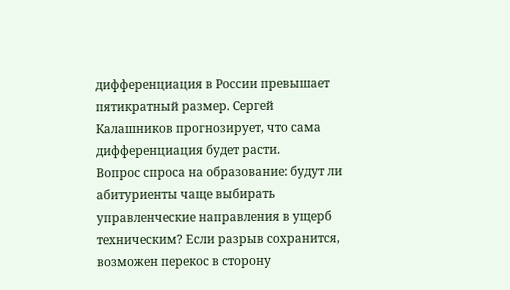дифференциация в России превышает пятикратный размер. Сергей Калашников прогнозирует, что сама дифференциация будет расти.
Вопрос спроса на образование: будут ли абитуриенты чаще выбирать управленческие направления в ущерб техническим? Если разрыв сохранится, возможен перекос в сторону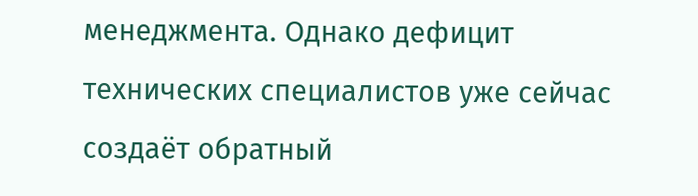менеджмента. Однако дефицит технических специалистов уже сейчас создаёт обратный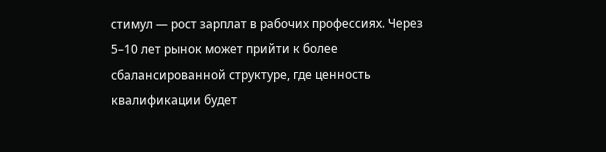стимул — рост зарплат в рабочих профессиях. Через 5–10 лет рынок может прийти к более сбалансированной структуре, где ценность квалификации будет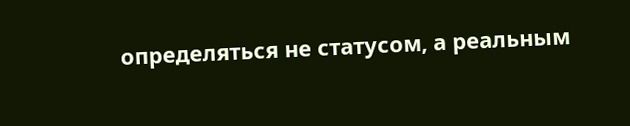определяться не статусом, а реальным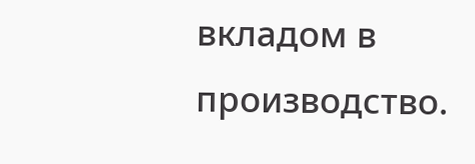вкладом в производство.